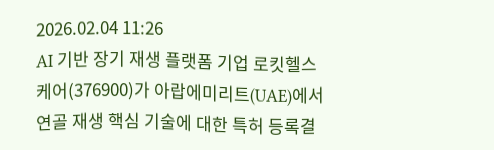2026.02.04 11:26
AI 기반 장기 재생 플랫폼 기업 로킷헬스케어(376900)가 아랍에미리트(UAE)에서 연골 재생 핵심 기술에 대한 특허 등록결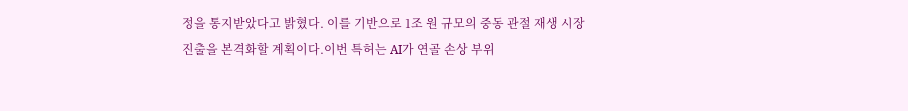정을 통지받았다고 밝혔다. 이를 기반으로 1조 원 규모의 중동 관절 재생 시장 진출을 본격화할 계획이다.이번 특허는 AI가 연골 손상 부위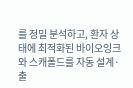를 정밀 분석하고, 환자 상태에 최적화된 바이오잉크와 스캐폴드를 자동 설계·출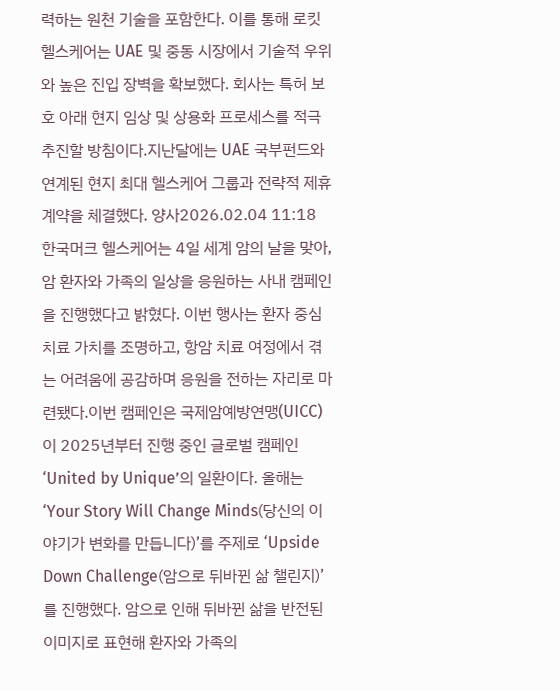력하는 원천 기술을 포함한다. 이를 통해 로킷헬스케어는 UAE 및 중동 시장에서 기술적 우위와 높은 진입 장벽을 확보했다. 회사는 특허 보호 아래 현지 임상 및 상용화 프로세스를 적극 추진할 방침이다.지난달에는 UAE 국부펀드와 연계된 현지 최대 헬스케어 그룹과 전략적 제휴 계약을 체결했다. 양사2026.02.04 11:18
한국머크 헬스케어는 4일 세계 암의 날을 맞아, 암 환자와 가족의 일상을 응원하는 사내 캠페인을 진행했다고 밝혔다. 이번 행사는 환자 중심 치료 가치를 조명하고, 항암 치료 여정에서 겪는 어려움에 공감하며 응원을 전하는 자리로 마련됐다.이번 캠페인은 국제암예방연맹(UICC)이 2025년부터 진행 중인 글로벌 캠페인 ‘United by Unique’의 일환이다. 올해는 ‘Your Story Will Change Minds(당신의 이야기가 변화를 만듭니다)’를 주제로 ‘Upside Down Challenge(암으로 뒤바뀐 삶 챌린지)’를 진행했다. 암으로 인해 뒤바뀐 삶을 반전된 이미지로 표현해 환자와 가족의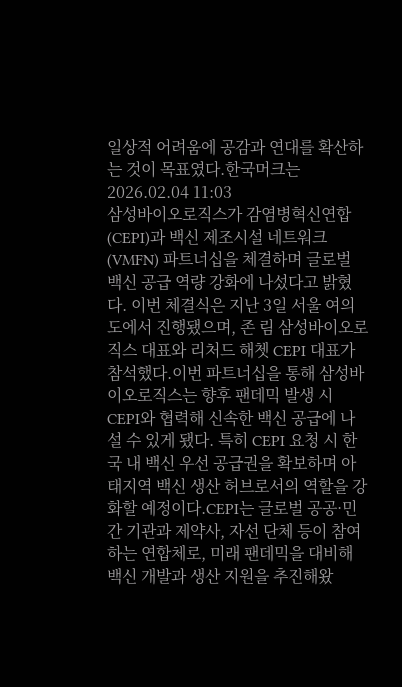일상적 어려움에 공감과 연대를 확산하는 것이 목표였다.한국머크는2026.02.04 11:03
삼성바이오로직스가 감염병혁신연합(CEPI)과 백신 제조시설 네트워크(VMFN) 파트너십을 체결하며 글로벌 백신 공급 역량 강화에 나섰다고 밝혔다. 이번 체결식은 지난 3일 서울 여의도에서 진행됐으며, 존 림 삼성바이오로직스 대표와 리처드 해쳇 CEPI 대표가 참석했다.이번 파트너십을 통해 삼성바이오로직스는 향후 팬데믹 발생 시 CEPI와 협력해 신속한 백신 공급에 나설 수 있게 됐다. 특히 CEPI 요청 시 한국 내 백신 우선 공급권을 확보하며 아태지역 백신 생산 허브로서의 역할을 강화할 예정이다.CEPI는 글로벌 공공·민간 기관과 제약사, 자선 단체 등이 참여하는 연합체로, 미래 팬데믹을 대비해 백신 개발과 생산 지원을 추진해왔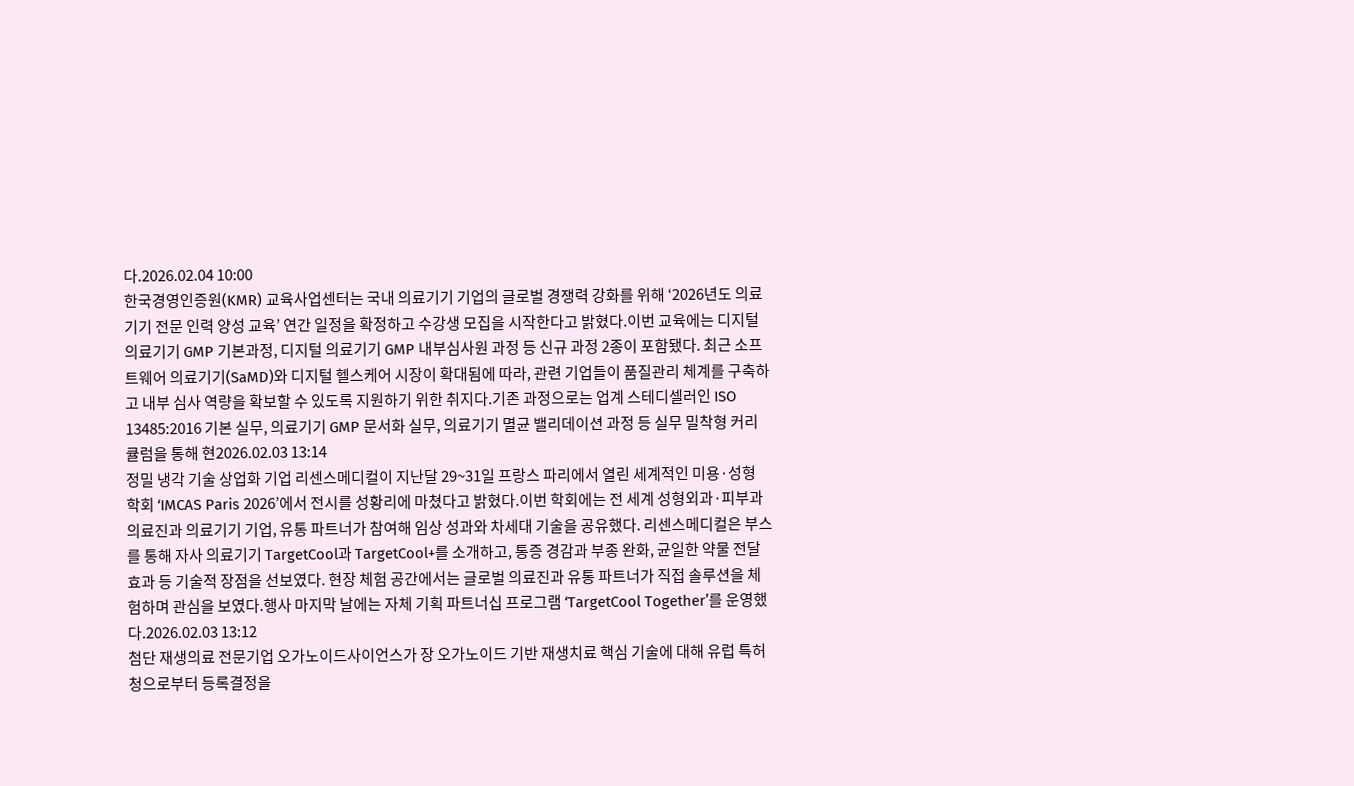다.2026.02.04 10:00
한국경영인증원(KMR) 교육사업센터는 국내 의료기기 기업의 글로벌 경쟁력 강화를 위해 ‘2026년도 의료기기 전문 인력 양성 교육’ 연간 일정을 확정하고 수강생 모집을 시작한다고 밝혔다.이번 교육에는 디지털 의료기기 GMP 기본과정, 디지털 의료기기 GMP 내부심사원 과정 등 신규 과정 2종이 포함됐다. 최근 소프트웨어 의료기기(SaMD)와 디지털 헬스케어 시장이 확대됨에 따라, 관련 기업들이 품질관리 체계를 구축하고 내부 심사 역량을 확보할 수 있도록 지원하기 위한 취지다.기존 과정으로는 업계 스테디셀러인 ISO 13485:2016 기본 실무, 의료기기 GMP 문서화 실무, 의료기기 멸균 밸리데이션 과정 등 실무 밀착형 커리큘럼을 통해 현2026.02.03 13:14
정밀 냉각 기술 상업화 기업 리센스메디컬이 지난달 29~31일 프랑스 파리에서 열린 세계적인 미용·성형 학회 ‘IMCAS Paris 2026’에서 전시를 성황리에 마쳤다고 밝혔다.이번 학회에는 전 세계 성형외과·피부과 의료진과 의료기기 기업, 유통 파트너가 참여해 임상 성과와 차세대 기술을 공유했다. 리센스메디컬은 부스를 통해 자사 의료기기 TargetCool과 TargetCool+를 소개하고, 통증 경감과 부종 완화, 균일한 약물 전달 효과 등 기술적 장점을 선보였다. 현장 체험 공간에서는 글로벌 의료진과 유통 파트너가 직접 솔루션을 체험하며 관심을 보였다.행사 마지막 날에는 자체 기획 파트너십 프로그램 ‘TargetCool Together’를 운영했다.2026.02.03 13:12
첨단 재생의료 전문기업 오가노이드사이언스가 장 오가노이드 기반 재생치료 핵심 기술에 대해 유럽 특허청으로부터 등록결정을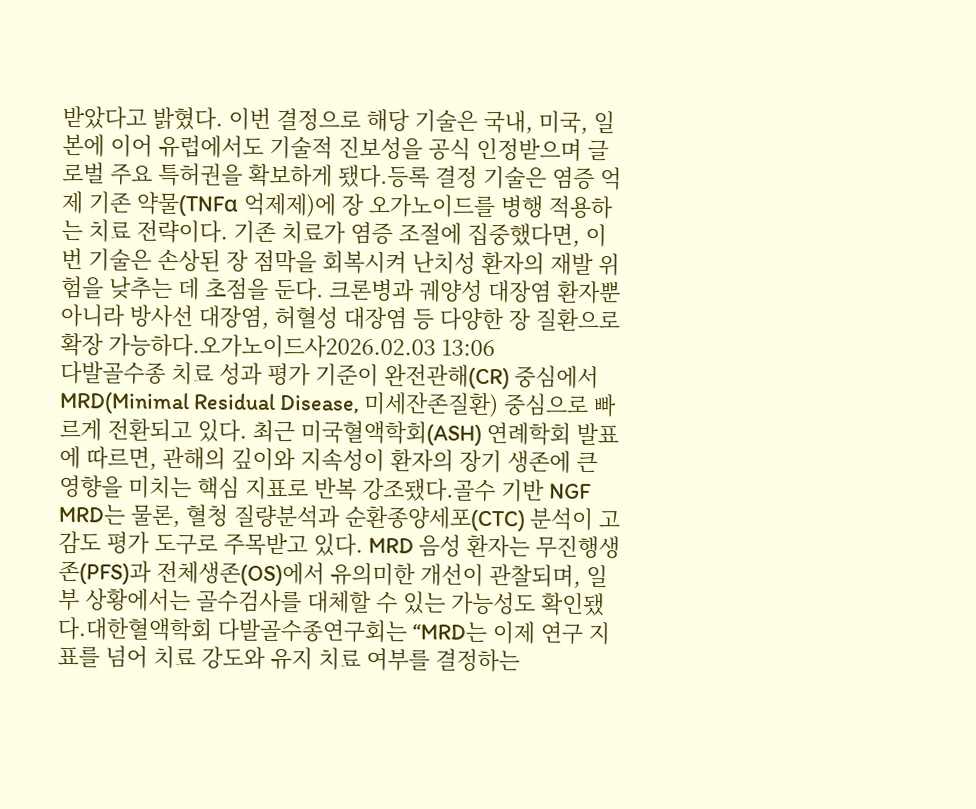받았다고 밝혔다. 이번 결정으로 해당 기술은 국내, 미국, 일본에 이어 유럽에서도 기술적 진보성을 공식 인정받으며 글로벌 주요 특허권을 확보하게 됐다.등록 결정 기술은 염증 억제 기존 약물(TNFα 억제제)에 장 오가노이드를 병행 적용하는 치료 전략이다. 기존 치료가 염증 조절에 집중했다면, 이번 기술은 손상된 장 점막을 회복시켜 난치성 환자의 재발 위험을 낮추는 데 초점을 둔다. 크론병과 궤양성 대장염 환자뿐 아니라 방사선 대장염, 허혈성 대장염 등 다양한 장 질환으로 확장 가능하다.오가노이드사2026.02.03 13:06
다발골수종 치료 성과 평가 기준이 완전관해(CR) 중심에서 MRD(Minimal Residual Disease, 미세잔존질환) 중심으로 빠르게 전환되고 있다. 최근 미국혈액학회(ASH) 연례학회 발표에 따르면, 관해의 깊이와 지속성이 환자의 장기 생존에 큰 영향을 미치는 핵심 지표로 반복 강조됐다.골수 기반 NGF MRD는 물론, 혈청 질량분석과 순환종양세포(CTC) 분석이 고감도 평가 도구로 주목받고 있다. MRD 음성 환자는 무진행생존(PFS)과 전체생존(OS)에서 유의미한 개선이 관찰되며, 일부 상황에서는 골수검사를 대체할 수 있는 가능성도 확인됐다.대한혈액학회 다발골수종연구회는 “MRD는 이제 연구 지표를 넘어 치료 강도와 유지 치료 여부를 결정하는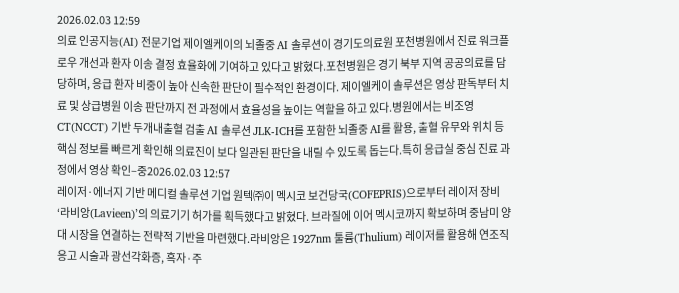2026.02.03 12:59
의료 인공지능(AI) 전문기업 제이엘케이의 뇌졸중 AI 솔루션이 경기도의료원 포천병원에서 진료 워크플로우 개선과 환자 이송 결정 효율화에 기여하고 있다고 밝혔다.포천병원은 경기 북부 지역 공공의료를 담당하며, 응급 환자 비중이 높아 신속한 판단이 필수적인 환경이다. 제이엘케이 솔루션은 영상 판독부터 치료 및 상급병원 이송 판단까지 전 과정에서 효율성을 높이는 역할을 하고 있다.병원에서는 비조영 CT(NCCT) 기반 두개내출혈 검출 AI 솔루션 JLK-ICH를 포함한 뇌졸중 AI를 활용, 출혈 유무와 위치 등 핵심 정보를 빠르게 확인해 의료진이 보다 일관된 판단을 내릴 수 있도록 돕는다.특히 응급실 중심 진료 과정에서 영상 확인–중2026.02.03 12:57
레이저·에너지 기반 메디컬 솔루션 기업 원텍㈜이 멕시코 보건당국(COFEPRIS)으로부터 레이저 장비 ‘라비앙(Lavieen)’의 의료기기 허가를 획득했다고 밝혔다. 브라질에 이어 멕시코까지 확보하며 중남미 양대 시장을 연결하는 전략적 기반을 마련했다.라비앙은 1927nm 툴륨(Thulium) 레이저를 활용해 연조직 응고 시술과 광선각화증, 흑자·주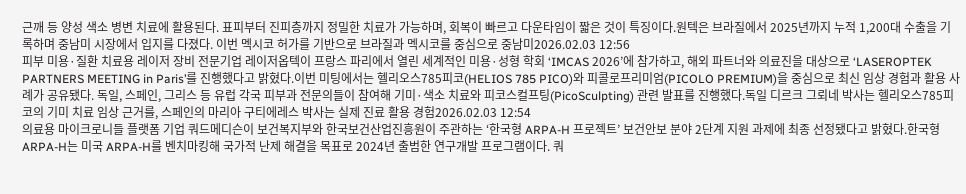근깨 등 양성 색소 병변 치료에 활용된다. 표피부터 진피층까지 정밀한 치료가 가능하며, 회복이 빠르고 다운타임이 짧은 것이 특징이다.원텍은 브라질에서 2025년까지 누적 1,200대 수출을 기록하며 중남미 시장에서 입지를 다졌다. 이번 멕시코 허가를 기반으로 브라질과 멕시코를 중심으로 중남미2026.02.03 12:56
피부 미용·질환 치료용 레이저 장비 전문기업 레이저옵텍이 프랑스 파리에서 열린 세계적인 미용·성형 학회 ‘IMCAS 2026’에 참가하고, 해외 파트너와 의료진을 대상으로 ‘LASEROPTEK PARTNERS MEETING in Paris’를 진행했다고 밝혔다.이번 미팅에서는 헬리오스785피코(HELIOS 785 PICO)와 피콜로프리미엄(PICOLO PREMIUM)을 중심으로 최신 임상 경험과 활용 사례가 공유됐다. 독일, 스페인, 그리스 등 유럽 각국 피부과 전문의들이 참여해 기미·색소 치료와 피코스컬프팅(PicoSculpting) 관련 발표를 진행했다.독일 디르크 그뢰네 박사는 헬리오스785피코의 기미 치료 임상 근거를, 스페인의 마리아 구티에레스 박사는 실제 진료 활용 경험2026.02.03 12:54
의료용 마이크로니들 플랫폼 기업 쿼드메디슨이 보건복지부와 한국보건산업진흥원이 주관하는 ‘한국형 ARPA-H 프로젝트’ 보건안보 분야 2단계 지원 과제에 최종 선정됐다고 밝혔다.한국형 ARPA-H는 미국 ARPA-H를 벤치마킹해 국가적 난제 해결을 목표로 2024년 출범한 연구개발 프로그램이다. 쿼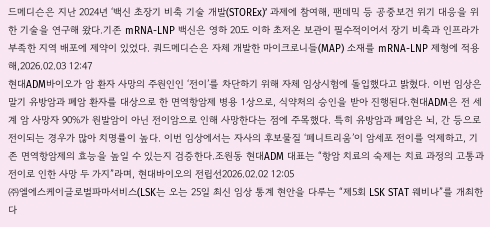드메디슨은 지난 2024년 ‘백신 초장기 비축 기술 개발(STOREx)’ 과제에 참여해, 팬데믹 등 공중보건 위기 대응을 위한 기술을 연구해 왔다.기존 mRNA-LNP 백신은 영하 20도 이하 초저온 보관이 필수적이어서 장기 비축과 인프라가 부족한 지역 배포에 제약이 있었다. 쿼드메디슨은 자체 개발한 마이크로니들(MAP) 소재를 mRNA-LNP 제형에 적용해,2026.02.03 12:47
현대ADM바이오가 암 환자 사망의 주원인인 ‘전이’를 차단하기 위해 자체 임상시험에 돌입했다고 밝혔다. 이번 임상은 말기 유방암과 폐암 환자를 대상으로 한 면역항암제 병용 1상으로, 식약처의 승인을 받아 진행된다.현대ADM은 전 세계 암 사망자 90%가 원발암이 아닌 전이암으로 인해 사망한다는 점에 주목했다. 특히 유방암과 폐암은 뇌, 간 등으로 전이되는 경우가 많아 치명률이 높다. 이번 임상에서는 자사의 후보물질 ‘페니트리움’이 암세포 전이를 억제하고, 기존 면역항암제의 효능을 높일 수 있는지 검증한다.조원동 현대ADM 대표는 “항암 치료의 숙제는 치료 과정의 고통과 전이로 인한 사망 두 가지”라며, 현대바이오의 전립선2026.02.02 12:05
㈜엘에스케이글로벌파마서비스(LSK는 오는 25일 최신 임상 통계 현안을 다루는 “제5회 LSK STAT 웨비나”를 개최한다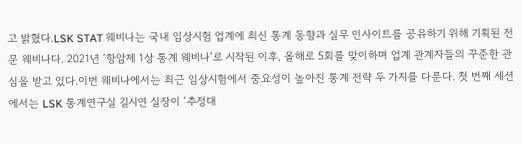고 밝혔다.LSK STAT 웨비나는 국내 임상시험 업계에 최신 통계 동향과 실무 인사이트를 공유하기 위해 기획된 전문 웨비나다. 2021년 ‘항암제 1상 통계 웨비나’로 시작된 이후, 올해로 5회를 맞이하며 업계 관계자들의 꾸준한 관심을 받고 있다.이번 웨비나에서는 최근 임상시험에서 중요성이 높아진 통계 전략 두 가지를 다룬다. 첫 번째 세션에서는 LSK 통계연구실 길시연 실장이 ‘추정대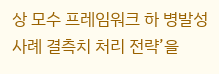상 모수 프레임워크 하 병발성 사례 결측치 처리 전략’을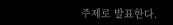주제로 발표한다.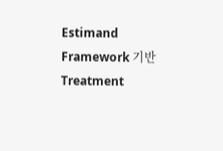Estimand Framework 기반 Treatment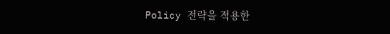Policy 전략을 적용한